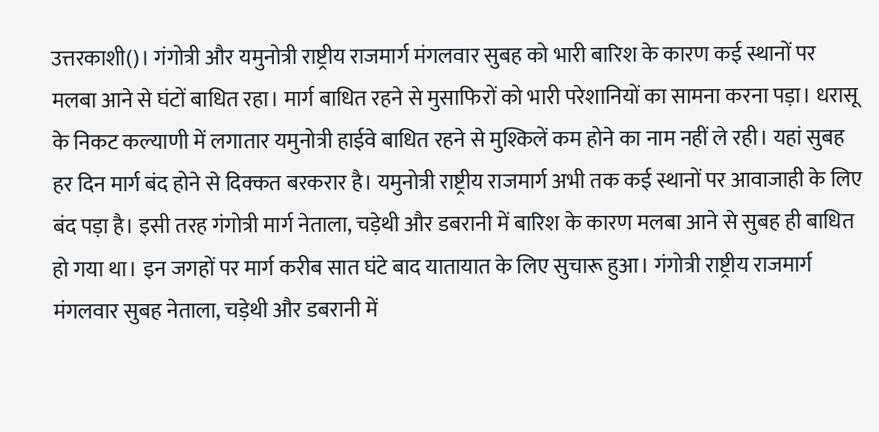उत्तरकाशी()। गंगोत्री और यमुनोत्री राष्ट्रीय राजमार्ग मंगलवार सुबह को भारी बारिश के कारण कई स्थानों पर मलबा आने से घंटों बाधित रहा। मार्ग बाधित रहने से मुसाफिरों को भारी परेशानियों का सामना करना पड़ा। धरासू के निकट कल्याणी में लगातार यमुनोत्री हाईवे बाधित रहने से मुश्किलें कम होने का नाम नहीं ले रही। यहां सुबह हर दिन मार्ग बंद होने से दिक्कत बरकरार है। यमुनोत्री राष्ट्रीय राजमार्ग अभी तक कई स्थानों पर आवाजाही के लिए बंद पड़ा है। इसी तरह गंगोत्री मार्ग नेताला, चड़ेथी और डबरानी में बारिश के कारण मलबा आने से सुबह ही बाधित हो गया था। इन जगहों पर मार्ग करीब सात घंटे बाद यातायात के लिए सुचारू हुआ। गंगोत्री राष्ट्रीय राजमार्ग मंगलवार सुबह नेताला, चड़ेथी और डबरानी में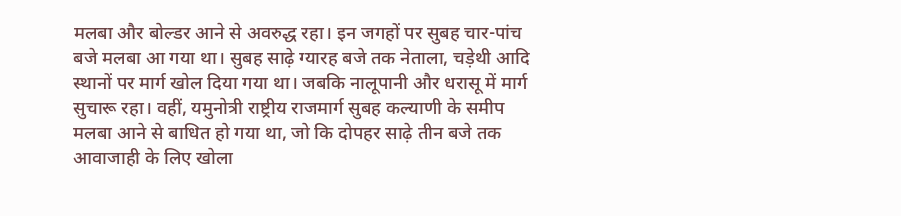मलबा और बोल्डर आने से अवरुद्ध रहा। इन जगहों पर सुबह चार-पांच बजे मलबा आ गया था। सुबह साढ़े ग्यारह बजे तक नेताला, चड़ेथी आदि स्थानों पर मार्ग खोल दिया गया था। जबकि नालूपानी और धरासू में मार्ग सुचारू रहा। वहीं, यमुनोत्री राष्ट्रीय राजमार्ग सुबह कल्याणी के समीप मलबा आने से बाधित हो गया था, जो कि दोपहर साढ़े तीन बजे तक आवाजाही के लिए खोला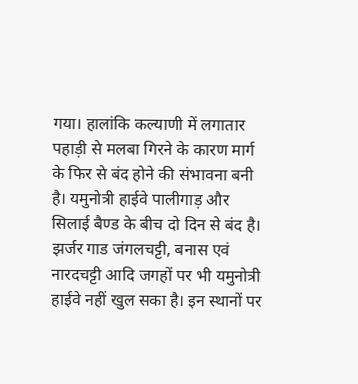गया। हालांकि कल्याणी में लगातार पहाड़ी से मलबा गिरने के कारण मार्ग के फिर से बंद होने की संभावना बनी है। यमुनोत्री हाईवे पालीगाड़ और सिलाई बैण्ड के बीच दो दिन से बंद है। झर्जर गाड जंगलचट्टी, बनास एवं नारदचट्टी आदि जगहों पर भी यमुनोत्री हाईवे नहीं खुल सका है। इन स्थानों पर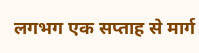लगभग एक सप्ताह से मार्ग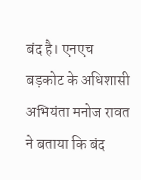बंद है। एनएच बड़कोट के अधिशासी अभियंता मनोज रावत ने बताया कि बंद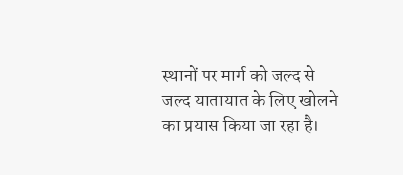स्थानों पर मार्ग को जल्द से जल्द यातायात के लिए खोलने का प्रयास किया जा रहा है।